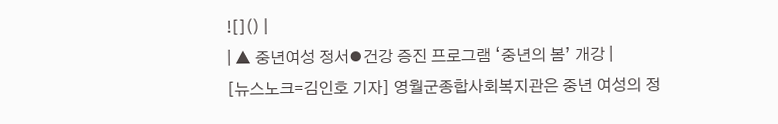![]() |
| ▲ 중년여성 정서⦁건강 증진 프로그램 ‘중년의 봄’ 개강 |
[뉴스노크=김인호 기자] 영월군종합사회복지관은 중년 여성의 정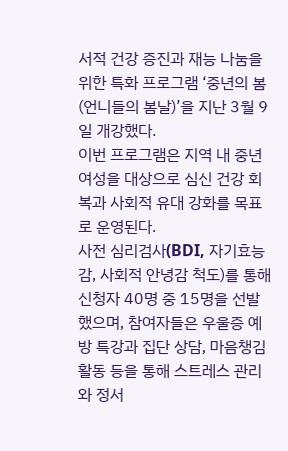서적 건강 증진과 재능 나눔을 위한 특화 프로그램 ‘중년의 봄(언니들의 봄날)’을 지난 3월 9일 개강했다.
이번 프로그램은 지역 내 중년 여성을 대상으로 심신 건강 회복과 사회적 유대 강화를 목표로 운영된다.
사전 심리검사(BDI, 자기효능감, 사회적 안녕감 척도)를 통해 신청자 40명 중 15명을 선발했으며, 참여자들은 우울증 예방 특강과 집단 상담, 마음챙김 활동 등을 통해 스트레스 관리와 정서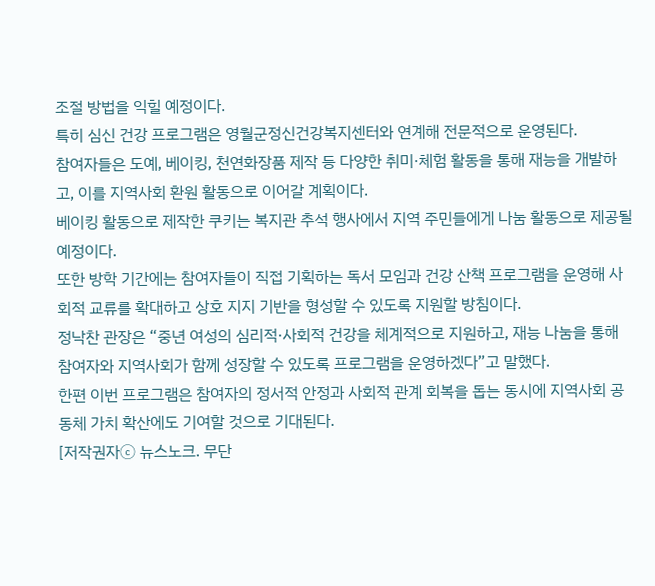조절 방법을 익힐 예정이다.
특히 심신 건강 프로그램은 영월군정신건강복지센터와 연계해 전문적으로 운영된다.
참여자들은 도예, 베이킹, 천연화장품 제작 등 다양한 취미·체험 활동을 통해 재능을 개발하고, 이를 지역사회 환원 활동으로 이어갈 계획이다.
베이킹 활동으로 제작한 쿠키는 복지관 추석 행사에서 지역 주민들에게 나눔 활동으로 제공될 예정이다.
또한 방학 기간에는 참여자들이 직접 기획하는 독서 모임과 건강 산책 프로그램을 운영해 사회적 교류를 확대하고 상호 지지 기반을 형성할 수 있도록 지원할 방침이다.
정낙찬 관장은 “중년 여성의 심리적·사회적 건강을 체계적으로 지원하고, 재능 나눔을 통해 참여자와 지역사회가 함께 성장할 수 있도록 프로그램을 운영하겠다”고 말했다.
한편 이번 프로그램은 참여자의 정서적 안정과 사회적 관계 회복을 돕는 동시에 지역사회 공동체 가치 확산에도 기여할 것으로 기대된다.
[저작권자ⓒ 뉴스노크. 무단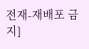전재-재배포 금지]